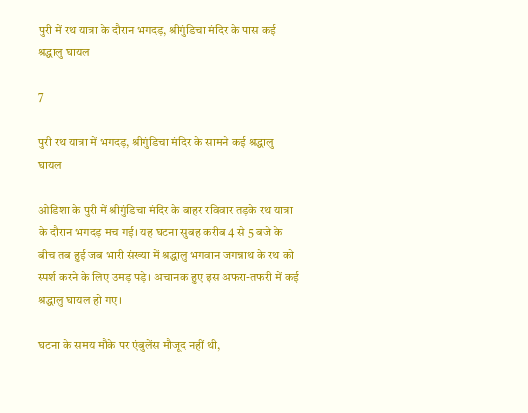पुरी में रथ यात्रा के दौरान भगदड़, श्रीगुंडिचा मंदिर के पास कई श्रद्धालु घायल

7

पुरी रथ यात्रा में भगदड़, श्रीगुंडिचा मंदिर के सामने कई श्रद्धालु घायल

ओडिशा के पुरी में श्रीगुंडिचा मंदिर के बाहर रविवार तड़के रथ यात्रा के दौरान भगदड़ मच गई। यह घटना सुबह करीब 4 से 5 बजे के बीच तब हुई जब भारी संख्या में श्रद्धालु भगवान जगन्नाथ के रथ को स्पर्श करने के लिए उमड़ पड़े। अचानक हुए इस अफरा-तफरी में कई श्रद्धालु घायल हो गए।

घटना के समय मौके पर एंबुलेंस मौजूद नहीं थी,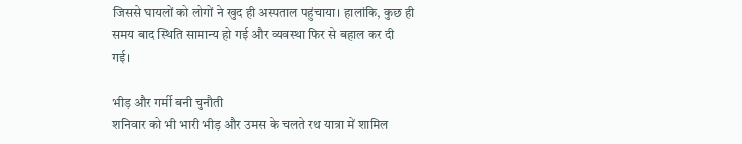जिससे घायलों को लोगों ने खुद ही अस्पताल पहुंचाया। हालांकि, कुछ ही समय बाद स्थिति सामान्य हो गई और व्यवस्था फिर से बहाल कर दी गई।

भीड़ और गर्मी बनी चुनौती
शनिवार को भी भारी भीड़ और उमस के चलते रथ यात्रा में शामिल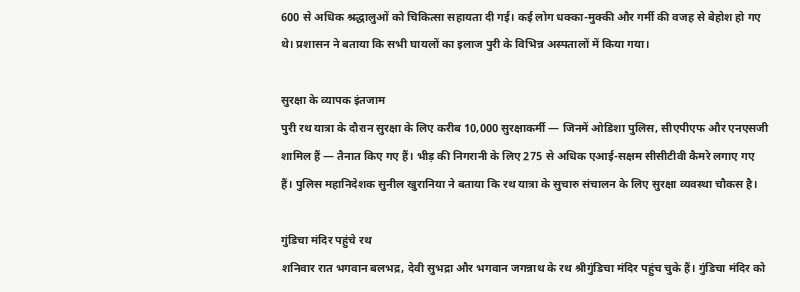600 से अधिक श्रद्धालुओं को चिकित्सा सहायता दी गई। कई लोग धक्का-मुक्की और गर्मी की वजह से बेहोश हो गए थे। प्रशासन ने बताया कि सभी घायलों का इलाज पुरी के विभिन्न अस्पतालों में किया गया।

सुरक्षा के व्यापक इंतजाम
पुरी रथ यात्रा के दौरान सुरक्षा के लिए करीब 10,000 सुरक्षाकर्मी — जिनमें ओडिशा पुलिस, सीएपीएफ और एनएसजी शामिल हैं — तैनात किए गए हैं। भीड़ की निगरानी के लिए 275 से अधिक एआई-सक्षम सीसीटीवी कैमरे लगाए गए हैं। पुलिस महानिदेशक सुनील खुरानिया ने बताया कि रथ यात्रा के सुचारु संचालन के लिए सुरक्षा व्यवस्था चौकस है।

गुंडिचा मंदिर पहुंचे रथ
शनिवार रात भगवान बलभद्र, देवी सुभद्रा और भगवान जगन्नाथ के रथ श्रीगुंडिचा मंदिर पहुंच चुके हैं। गुंडिचा मंदिर को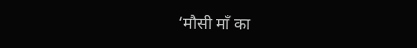‘मौसी माँ का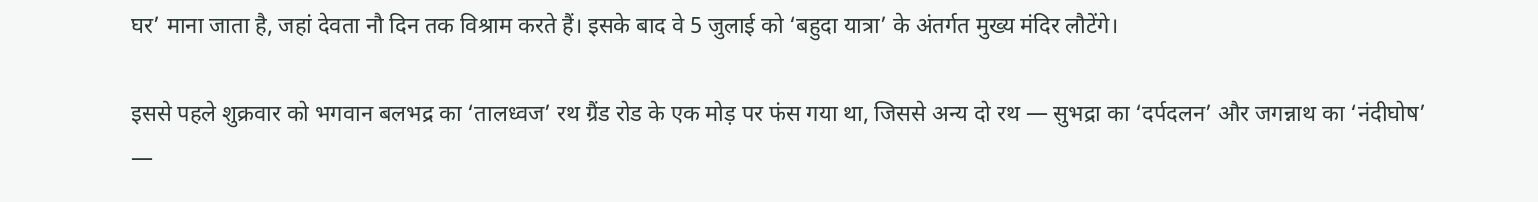घर’ माना जाता है, जहां देवता नौ दिन तक विश्राम करते हैं। इसके बाद वे 5 जुलाई को ‘बहुदा यात्रा’ के अंतर्गत मुख्य मंदिर लौटेंगे।

इससे पहले शुक्रवार को भगवान बलभद्र का ‘तालध्वज’ रथ ग्रैंड रोड के एक मोड़ पर फंस गया था, जिससे अन्य दो रथ — सुभद्रा का ‘दर्पदलन’ और जगन्नाथ का ‘नंदीघोष’ —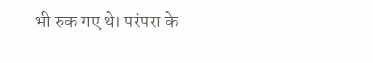भी रुक गए थे। परंपरा के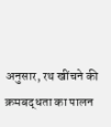अनुसार, रथ खींचने की क्रमबद्धता का पालन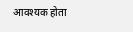आवश्यक होता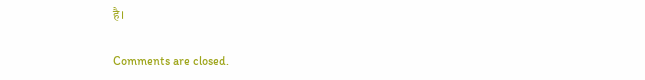है।

Comments are closed.